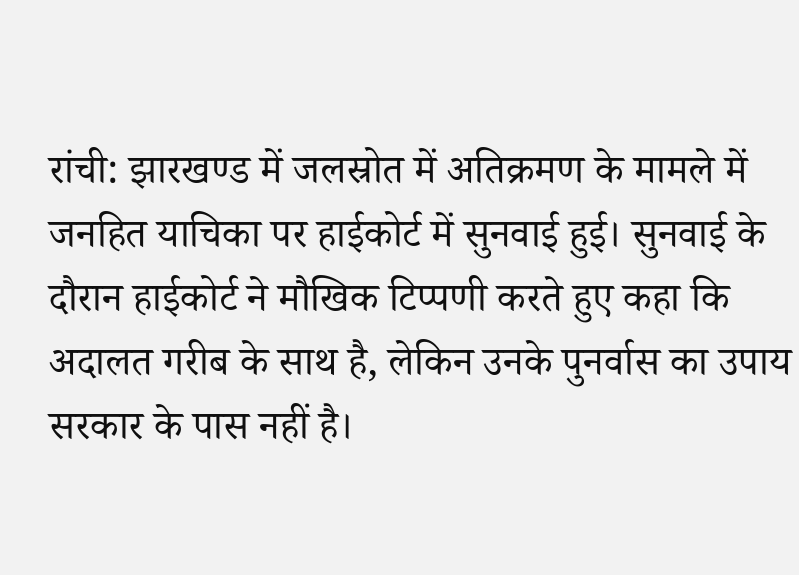रांची: झारखण्ड में जलस्रोत में अतिक्रमण के मामले में जनहित याचिका पर हाईकोर्ट में सुनवाई हुई। सुनवाई के दौरान हाईकोर्ट ने मौखिक टिप्पणी करते हुए कहा कि अदालत गरीब के साथ है, लेकिन उनके पुनर्वास का उपाय सरकार के पास नहीं है।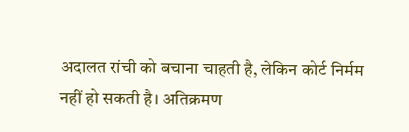अदालत रांची को बचाना चाहती है, लेकिन कोर्ट निर्मम नहीं हो सकती है। अतिक्रमण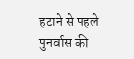हटाने से पहले पुनर्वास की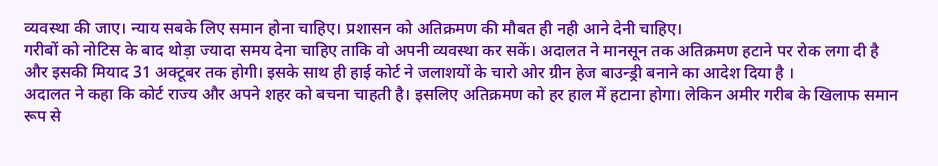व्यवस्था की जाए। न्याय सबके लिए समान होना चाहिए। प्रशासन को अतिक्रमण की मौबत ही नही आने देनी चाहिए।
गरीबों को नोटिस के बाद थोड़ा ज्यादा समय देना चाहिए ताकि वो अपनी व्यवस्था कर सकें। अदालत ने मानसून तक अतिक्रमण हटाने पर रोक लगा दी है और इसकी मियाद 31 अक्टूबर तक होगी। इसके साथ ही हाई कोर्ट ने जलाशयों के चारो ओर ग्रीन हेज बाउन्ड्री बनाने का आदेश दिया है ।
अदालत ने कहा कि कोर्ट राज्य और अपने शहर को बचना चाहती है। इसलिए अतिक्रमण को हर हाल में हटाना होगा। लेकिन अमीर गरीब के खिलाफ समान रूप से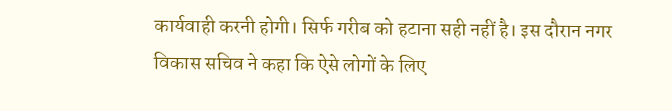कार्यवाही करनी होगी। सिर्फ गरीब को हटाना सही नहीं है। इस दौरान नगर विकास सचिव ने कहा कि ऐसे लोगों के लिए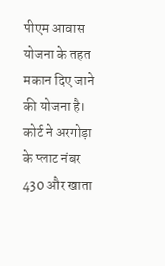पीएम आवास योजना के तहत मकान दिए जाने की योजना है।
कोर्ट ने अरगोड़ा के प्लाट नंबर 430 और खाता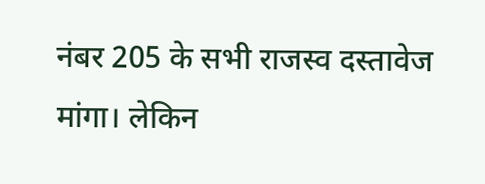नंबर 205 के सभी राजस्व दस्तावेज मांगा। लेकिन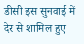डीसी इस सुनवाई में देर से शामिल हुए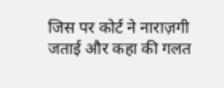जिस पर कोर्ट ने नाराज़गी जताई और कहा की गलत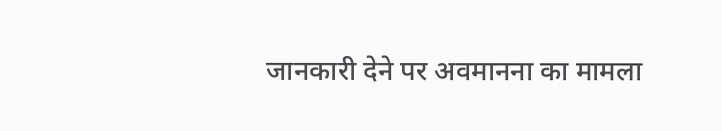जानकारी देने पर अवमानना का मामला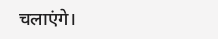चलाएंगे।